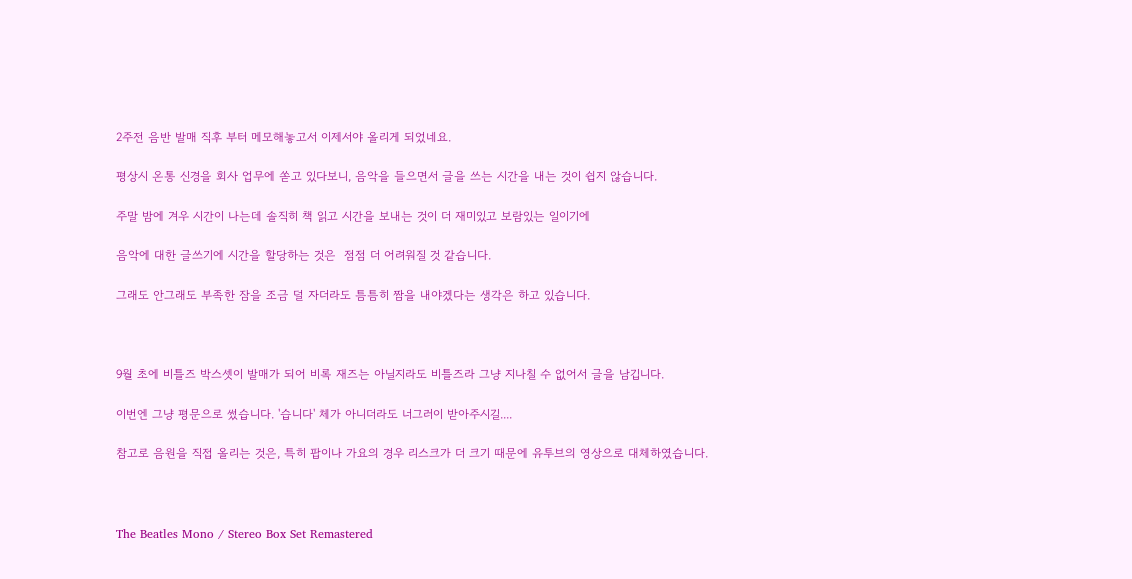2주전 음반 발매 직후 부터 메모해놓고서 이제서야 올리게 되었네요.

평상시 온통 신경을 회사 업무에 쏟고 있다보니, 음악을 들으면서 글을 쓰는 시간을 내는 것이 쉽지 않습니다.

주말 밤에 겨우 시간이 나는데 솔직히 책 읽고 시간을 보내는 것이 더 재미있고 보람있는 일이기에

음악에 대한 글쓰기에 시간을 할당하는 것은  점점 더 어려워질 것 같습니다.

그래도 안그래도 부족한 잠을 조금 덜 자더라도 틈틈히 짬을 내야겠다는 생각은 하고 있습니다.



9월 초에 비틀즈 박스셋이 발매가 되어 비록 재즈는 아닐지라도 비틀즈라 그냥 지나칠 수 없어서 글을 남깁니다.

이번엔 그냥 평문으로 썼습니다. '습니다' 체가 아니더라도 너그러이 받아주시길....

참고로 음원을 직접 올리는 것은, 특히 팝이나 가요의 경우 리스크가 더 크기 때문에 유투브의 영상으로 대체하였습니다.



The Beatles Mono / Stereo Box Set Remastered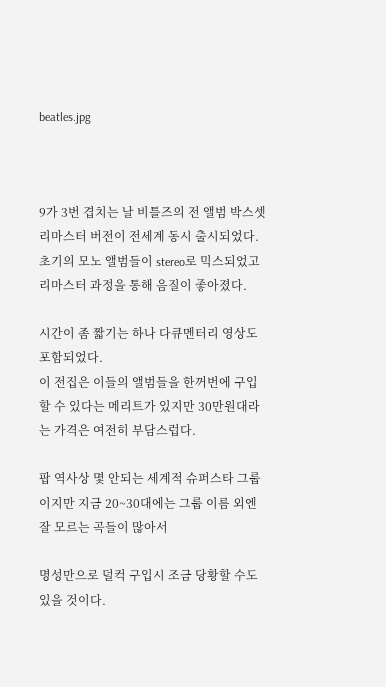beatles.jpg



9가 3번 겹치는 날 비틀즈의 전 앨범 박스셋 리마스터 버전이 전세계 동시 출시되었다.
초기의 모노 앨범들이 stereo로 믹스되었고 리마스터 과정을 통해 음질이 좋아졌다.

시간이 좀 짧기는 하나 다큐멘터리 영상도 포함되었다.
이 전집은 이들의 앨범들을 한꺼번에 구입할 수 있다는 메리트가 있지만 30만원대라는 가격은 여전히 부담스럽다.

팝 역사상 몇 안되는 세계적 슈퍼스타 그룹이지만 지금 20~30대에는 그룹 이름 외엔 잘 모르는 곡들이 많아서

명성만으로 덜컥 구입시 조금 당황할 수도 있을 것이다.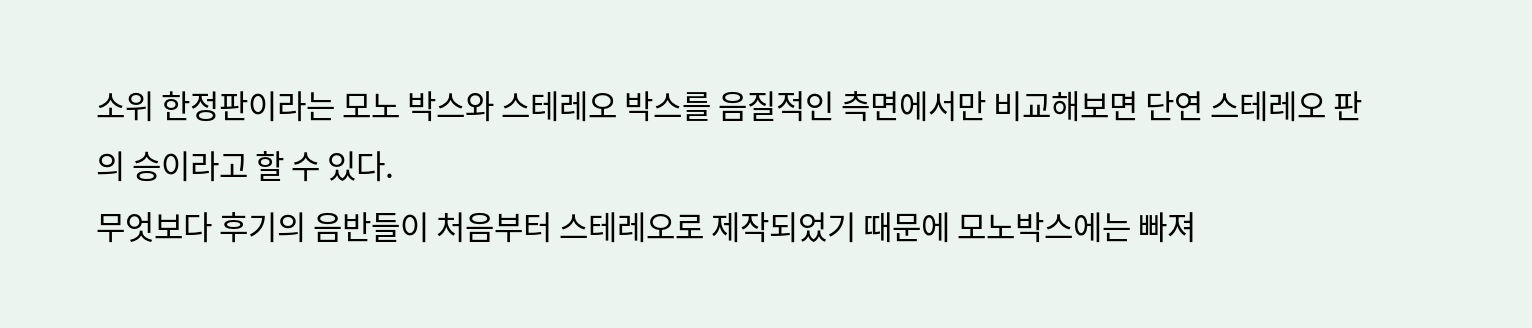소위 한정판이라는 모노 박스와 스테레오 박스를 음질적인 측면에서만 비교해보면 단연 스테레오 판의 승이라고 할 수 있다.
무엇보다 후기의 음반들이 처음부터 스테레오로 제작되었기 때문에 모노박스에는 빠져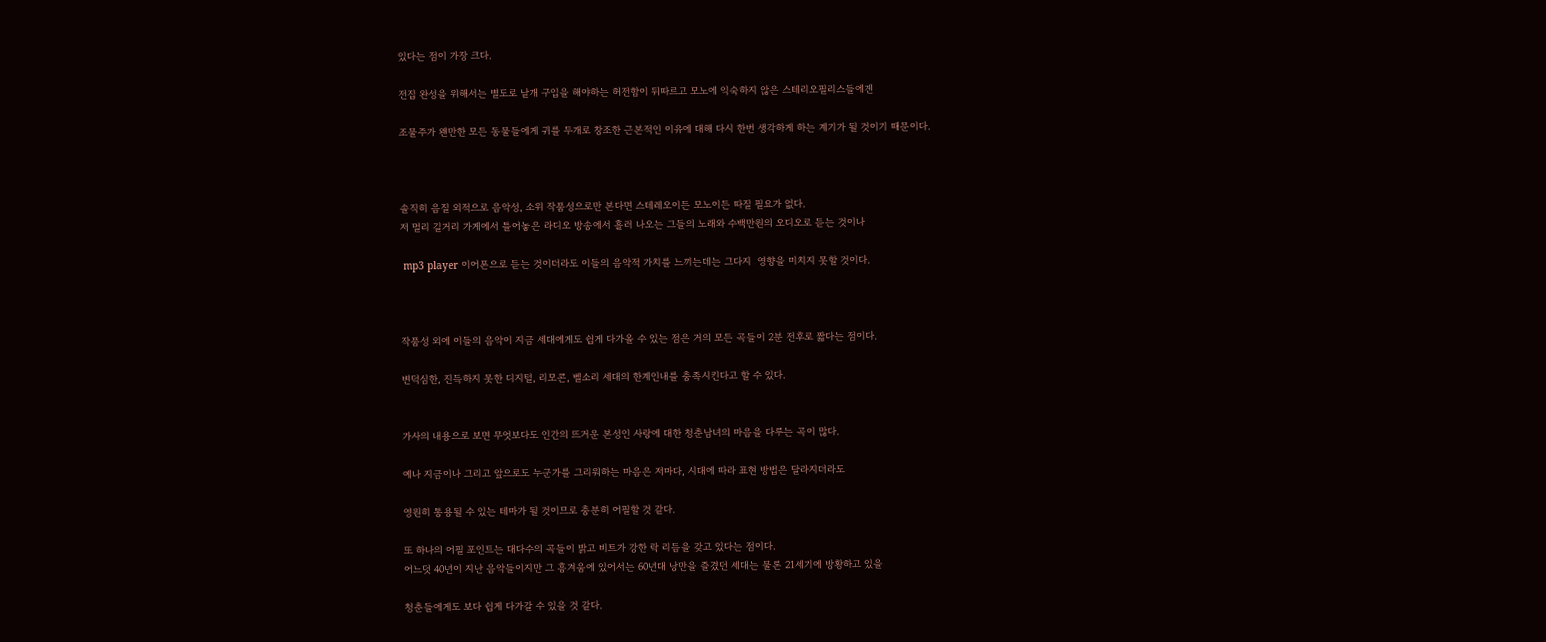있다는 점이 가장 크다.

전집 완성을 위해서는 별도로 낱개 구입을 해야하는 허전함이 뒤따르고 모노에 익숙하지 않은 스테리오필리스들에겐

조물주가 왠만한 모든 동물들에게 귀를 두개로 창조한 근본적인 이유에 대해 다시 한번 생각하게 하는 계기가 될 것이기 때문이다.



솔직히 음질 외적으로 음악성, 소위 작품성으로만 본다면 스테레오이든 모노이든 따질 필요가 없다.
저 멀리 길거리 가게에서 틀어놓은 라디오 방송에서 흘러 나오는 그들의 노래와 수백만원의 오디오로 듣는 것이나

 mp3 player 이어폰으로 듣는 것이더라도 이들의 음악적 가치를 느끼는데는 그다지  영향을 미치지 못할 것이다.



작품성 외에 이들의 음악이 지금 세대에게도 쉽게 다가올 수 있는 점은 거의 모든 곡들이 2분 전후로 짧다는 점이다.

변덕심한, 진득하지 못한 디지털, 리모콘, 벨소리 세대의 한계인내를 충족시킨다고 할 수 있다.


가사의 내용으로 보면 무엇보다도 인간의 뜨거운 본성인 사랑에 대한 청춘남녀의 마음을 다루는 곡이 많다.

예나 지금이나 그리고 앞으로도 누군가를 그리워하는 마음은 저마다, 시대에 따라 표현 방법은 달라지더라도

영원히 통용될 수 있는 테마가 될 것이므로 충분히 어필할 것 같다.

또 하나의 어필 포인트는 대다수의 곡들이 밝고 비트가 강한 락 리듬을 갖고 있다는 점이다.
어느덧 40년이 지난 음악들이지만 그 흥겨움에 있어서는 60년대 낭만을 즐겼던 세대는 물론 21세기에 방황하고 있을

청춘들에게도 보다 쉽게 다가갈 수 있을 것 같다.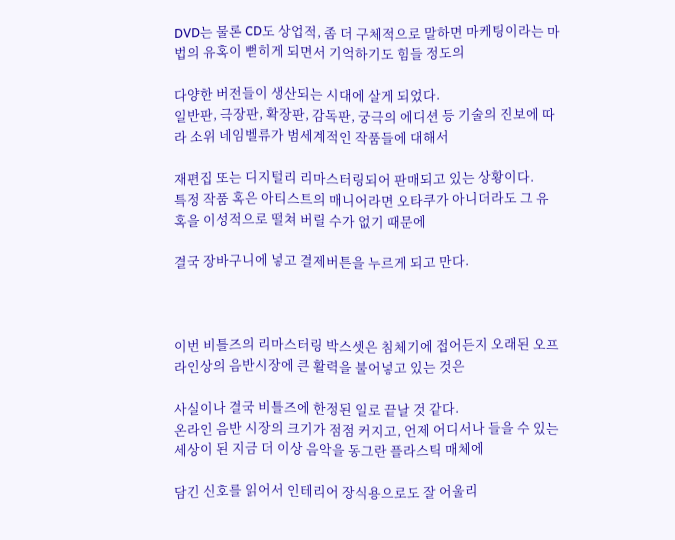DVD는 물론 CD도 상업적, 좀 더 구체적으로 말하면 마케팅이라는 마법의 유혹이 뻗히게 되면서 기억하기도 힘들 정도의

다양한 버전들이 생산되는 시대에 살게 되었다.
일반판, 극장판, 확장판, 감독판, 궁극의 에디션 등 기술의 진보에 따라 소위 네임벨류가 범세계적인 작품들에 대해서

재편집 또는 디지털리 리마스터링되어 판매되고 있는 상황이다.
특정 작품 혹은 아티스트의 매니어라면 오타쿠가 아니더라도 그 유혹을 이성적으로 떨쳐 버릴 수가 없기 때문에

결국 장바구니에 넣고 결제버튼을 누르게 되고 만다.



이번 비틀즈의 리마스터링 박스셋은 침체기에 접어든지 오래된 오프라인상의 음반시장에 큰 활력을 불어넣고 있는 것은

사실이나 결국 비틀즈에 한정된 일로 끝날 것 같다.
온라인 음반 시장의 크기가 점점 커지고, 언제 어디서나 들을 수 있는 세상이 된 지금 더 이상 음악을 동그란 플라스틱 매체에

담긴 신호를 읽어서 인테리어 장식용으로도 잘 어울리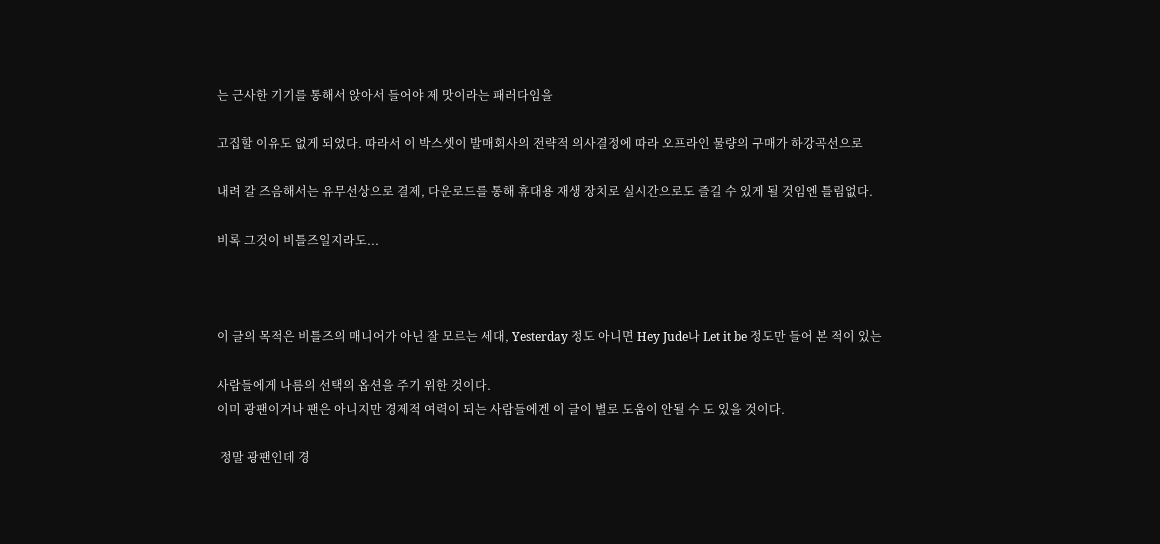는 근사한 기기를 통해서 앉아서 들어야 제 맛이라는 패러다임을

고집할 이유도 없게 되었다. 따라서 이 박스셋이 발매회사의 전략적 의사결정에 따라 오프라인 물량의 구매가 하강곡선으로

내려 갈 즈음해서는 유무선상으로 결제, 다운로드를 통해 휴대용 재생 장치로 실시간으로도 즐길 수 있게 될 것임엔 틀림없다.

비록 그것이 비틀즈일지라도...



이 글의 목적은 비틀즈의 매니어가 아닌 잘 모르는 세대, Yesterday 정도 아니면 Hey Jude나 Let it be 정도만 들어 본 적이 있는

사람들에게 나름의 선택의 옵션을 주기 위한 것이다.
이미 광팬이거나 팬은 아니지만 경제적 여력이 되는 사람들에겐 이 글이 별로 도움이 안될 수 도 있을 것이다.

 정말 광팬인데 경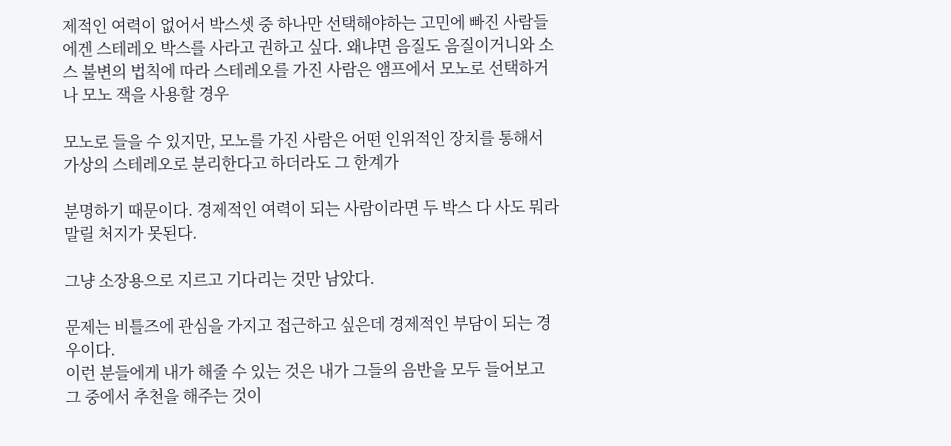제적인 여력이 없어서 박스셋 중 하나만 선택해야하는 고민에 빠진 사람들에겐 스테레오 박스를 사라고 권하고 싶다. 왜냐면 음질도 음질이거니와 소스 불변의 법칙에 따라 스테레오를 가진 사람은 앰프에서 모노로 선택하거나 모노 잭을 사용할 경우

모노로 들을 수 있지만, 모노를 가진 사람은 어떤 인위적인 장치를 통해서 가상의 스테레오로 분리한다고 하더라도 그 한계가

분명하기 때문이다. 경제적인 여력이 되는 사람이라면 두 박스 다 사도 뭐라 말릴 처지가 못된다.

그냥 소장용으로 지르고 기다리는 것만 남았다.

문제는 비틀즈에 관심을 가지고 접근하고 싶은데 경제적인 부담이 되는 경우이다.
이런 분들에게 내가 해줄 수 있는 것은 내가 그들의 음반을 모두 들어보고 그 중에서 추천을 해주는 것이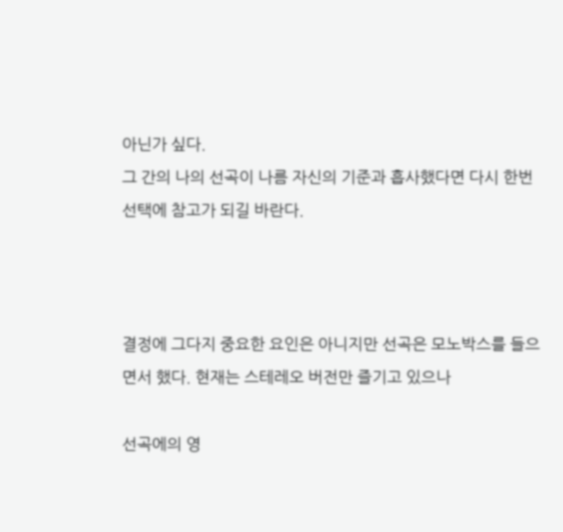아닌가 싶다.
그 간의 나의 선곡이 나름 자신의 기준과 흡사했다면 다시 한번 선택에 참고가 되길 바란다.



결정에 그다지 중요한 요인은 아니지만 선곡은 모노박스를 들으면서 했다. 현재는 스테레오 버전만 즐기고 있으나

선곡에의 영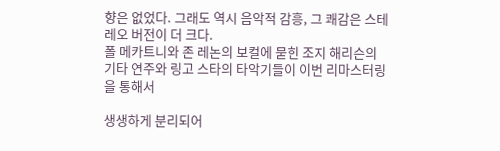향은 없었다. 그래도 역시 음악적 감흥, 그 쾌감은 스테레오 버전이 더 크다.
폴 메카트니와 존 레논의 보컬에 묻힌 조지 해리슨의 기타 연주와 링고 스타의 타악기들이 이번 리마스터링을 통해서

생생하게 분리되어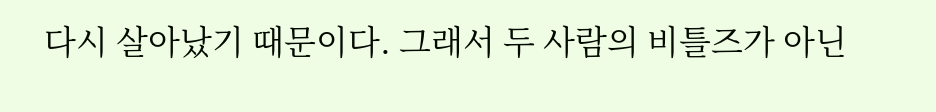다시 살아났기 때문이다. 그래서 두 사람의 비틀즈가 아닌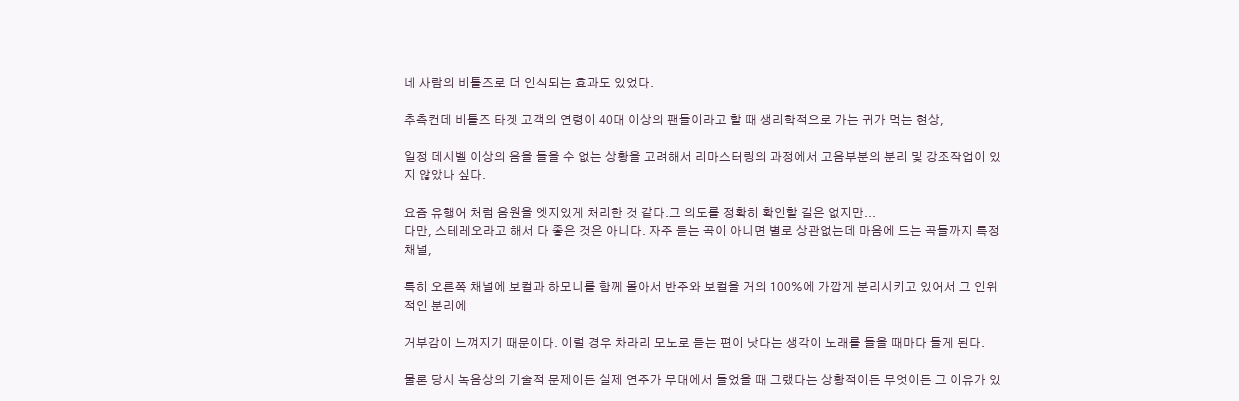네 사람의 비틀즈로 더 인식되는 효과도 있었다.

추측컨데 비틀즈 타겟 고객의 연령이 40대 이상의 팬들이라고 할 때 생리학적으로 가는 귀가 먹는 현상,

일정 데시벨 이상의 음을 들을 수 없는 상황을 고려해서 리마스터링의 과정에서 고음부분의 분리 및 강조작업이 있지 않았나 싶다.

요즘 유행어 처럼 음원을 엣지있게 처리한 것 같다.그 의도를 정확히 확인할 길은 없지만...
다만, 스테레오라고 해서 다 좋은 것은 아니다. 자주 듣는 곡이 아니면 별로 상관없는데 마음에 드는 곡들까지 특정 채널,

특히 오른쪽 채널에 보컬과 하모니를 함께 몰아서 반주와 보컬을 거의 100%에 가깝게 분리시키고 있어서 그 인위적인 분리에

거부감이 느껴지기 때문이다. 이럴 경우 차라리 모노로 듣는 편이 낫다는 생각이 노래를 들을 때마다 들게 된다.

물론 당시 녹음상의 기술적 문제이든 실제 연주가 무대에서 들었을 때 그랬다는 상황적이든 무엇이든 그 이유가 있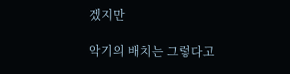겠지만

악기의 배치는 그렇다고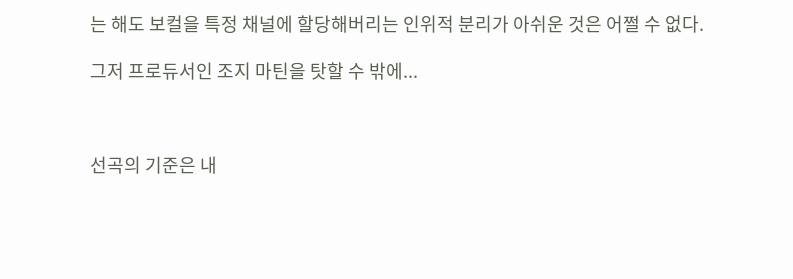는 해도 보컬을 특정 채널에 할당해버리는 인위적 분리가 아쉬운 것은 어쩔 수 없다.

그저 프로듀서인 조지 마틴을 탓할 수 밖에...



선곡의 기준은 내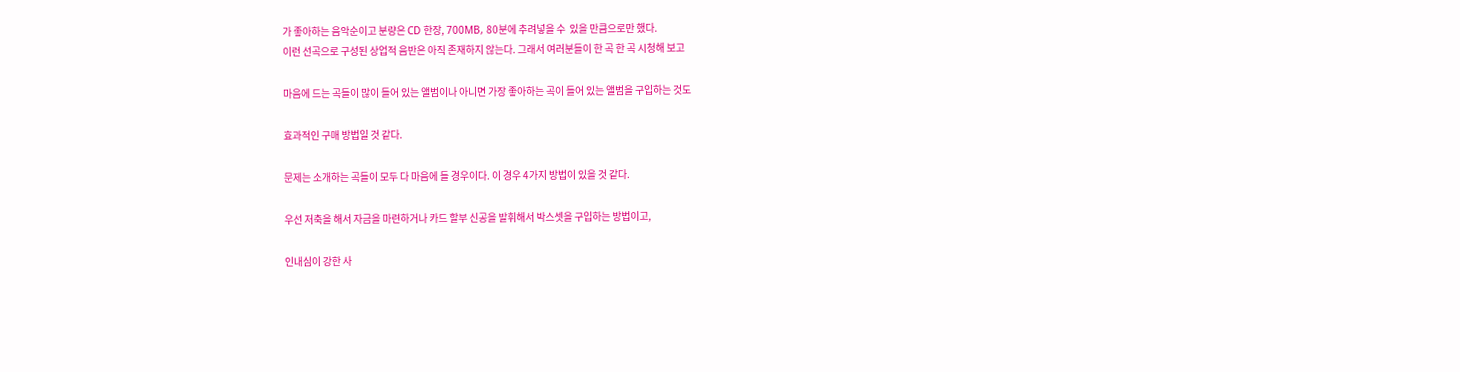가 좋아하는 음악순이고 분량은 CD 한장, 700MB, 80분에 추려넣을 수  있을 만큼으로만 했다.
이런 선곡으로 구성된 상업적 음반은 아직 존재하지 않는다. 그래서 여러분들이 한 곡 한 곡 시청해 보고

마음에 드는 곡들이 많이 들어 있는 앨범이나 아니면 가장 좋아하는 곡이 들어 있는 앨범을 구입하는 것도

효과적인 구매 방법일 것 같다.

문제는 소개하는 곡들이 모두 다 마음에 들 경우이다. 이 경우 4가지 방법이 있을 것 같다.

우선 저축을 해서 자금을 마련하거나 카드 할부 신공을 발휘해서 박스셋을 구입하는 방법이고,

인내심이 강한 사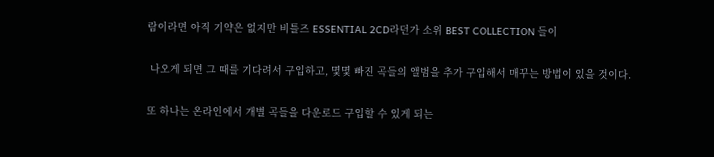람이라면 아직 기약은 없지만 비틀즈 ESSENTIAL 2CD라던가 소위 BEST COLLECTION 들이

 나오게 되면 그 때를 기다려서 구입하고, 몇몇 빠진 곡들의 앨범을 추가 구입해서 매꾸는 방법이 있을 것이다.

또 하나는 온라인에서 개별 곡들을 다운로드 구입할 수 있게 되는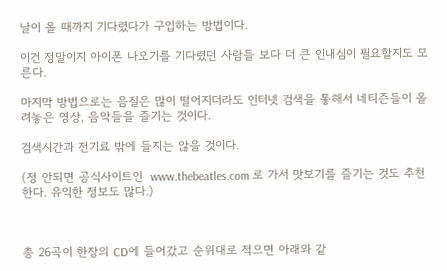날이 올 때까지 기다렸다가 구입하는 방법이다.

이건 정말이지 아이폰 나오기를 기다렸던 사람들 보다 더 큰 인내심이 필요할지도 모른다.

마지막 방법으로는 음질은 많이 떨어지더라도 인터넷 검색을 톻해서 네티즌들이 올려놓은 영상, 음악들을 즐기는 것이다.

검색시간과 전기료 밖에 들지는 않을 것이다.

(정 안되면 공식사이트인  www.thebeatles.com 로 가서 맛보기를 즐기는 것도 추천한다. 유익한 정보도 많다.)



총 26곡이 한장의 CD에 들어갔고 순위대로 적으면 아래와 같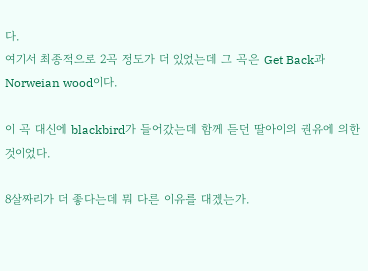다.
여기서 최종적으로 2곡 정도가 더 있었는데 그 곡은 Get Back과 Norweian wood이다.

이 곡 대신에 blackbird가 들어갔는데 함께 듣던 딸아이의 권유에 의한 것이었다.

8살짜리가 더 좋다는데 뭐 다른 이유를 대겠는가.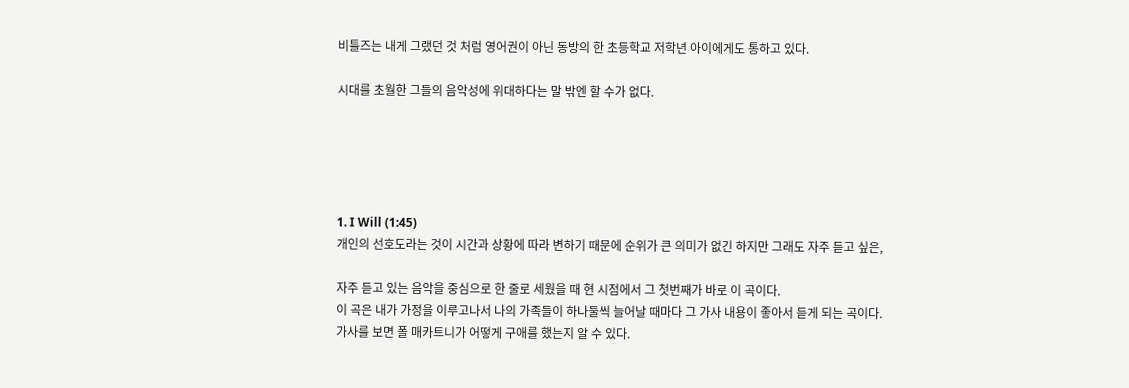비틀즈는 내게 그랬던 것 처럼 영어권이 아닌 동방의 한 초등학교 저학년 아이에게도 통하고 있다.

시대를 초월한 그들의 음악성에 위대하다는 말 밖엔 할 수가 없다.





1. I Will (1:45)
개인의 선호도라는 것이 시간과 상황에 따라 변하기 때문에 순위가 큰 의미가 없긴 하지만 그래도 자주 듣고 싶은,

자주 듣고 있는 음악을 중심으로 한 줄로 세웠을 때 현 시점에서 그 첫번째가 바로 이 곡이다.
이 곡은 내가 가정을 이루고나서 나의 가족들이 하나둘씩 늘어날 때마다 그 가사 내용이 좋아서 듣게 되는 곡이다.
가사를 보면 폴 매카트니가 어떻게 구애를 했는지 알 수 있다.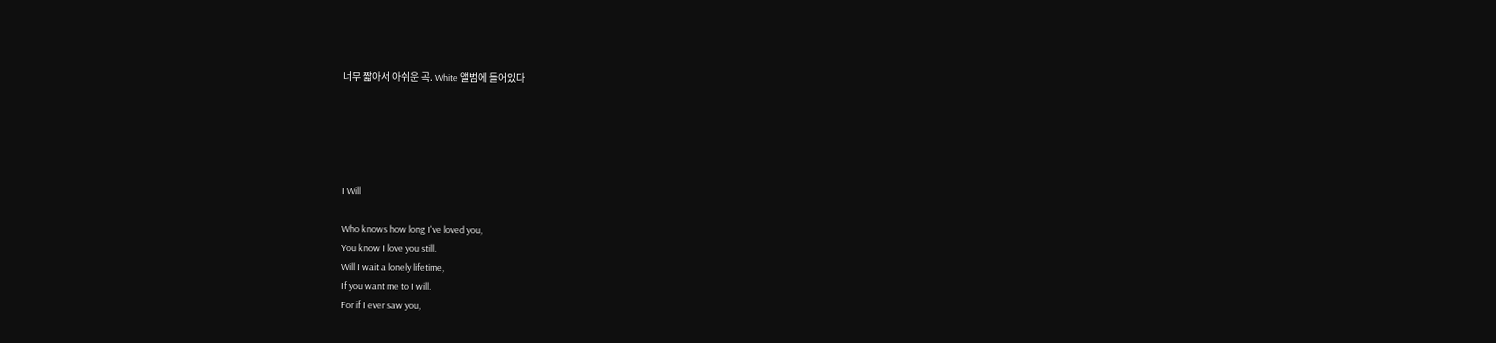너무 짧아서 아쉬운 곡. White 앨범에 들어있다





I Will

Who knows how long I've loved you,
You know I love you still.
Will I wait a lonely lifetime,
If you want me to I will.
For if I ever saw you,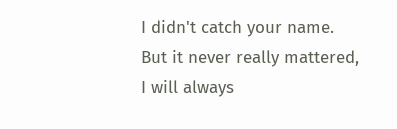I didn't catch your name.
But it never really mattered,
I will always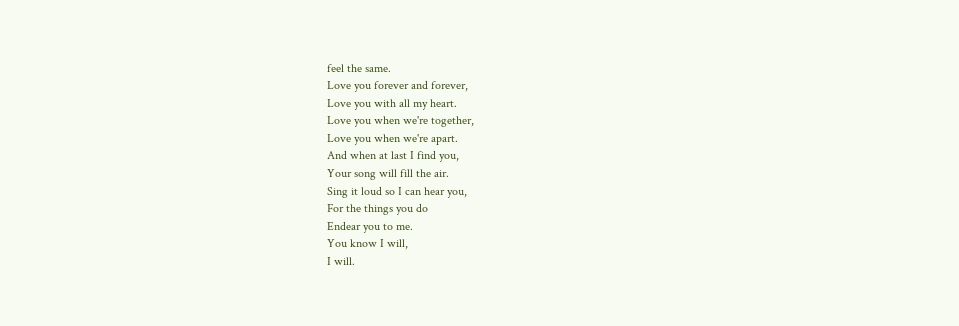feel the same.
Love you forever and forever,
Love you with all my heart.
Love you when we're together,
Love you when we're apart.
And when at last I find you,
Your song will fill the air.
Sing it loud so I can hear you,
For the things you do
Endear you to me.
You know I will,
I will.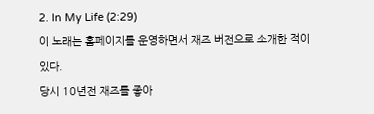2. In My Life (2:29)
이 노래는 홈페이지를 운영하면서 재즈 버전으로 소개한 적이 있다.
당시 10년전 재즈를 좋아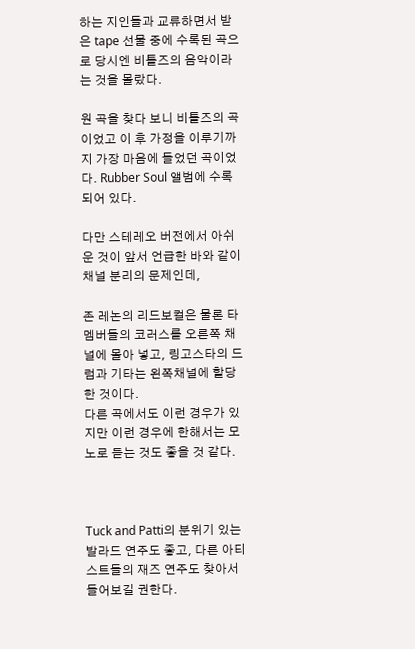하는 지인들과 교류하면서 받은 tape 선물 중에 수록된 곡으로 당시엔 비틀즈의 음악이라는 것을 몰랐다.

원 곡을 찾다 보니 비틀즈의 곡이었고 이 후 가정을 이루기까지 가장 마음에 들었던 곡이었다. Rubber Soul 앨범에 수록되어 있다.

다만 스테레오 버전에서 아쉬운 것이 앞서 언급한 바와 같이 채널 분리의 문제인데,

존 레논의 리드보컬은 물론 타 멤버들의 코러스를 오른쪽 채널에 몰아 넣고, 링고스타의 드럼과 기타는 왼쪽채널에 할당한 것이다.
다른 곡에서도 이런 경우가 있지만 이런 경우에 한해서는 모노로 듣는 것도 좋을 것 같다.



Tuck and Patti의 분위기 있는 발라드 연주도 좋고, 다른 아티스트들의 재즈 연주도 찾아서 들어보길 권한다.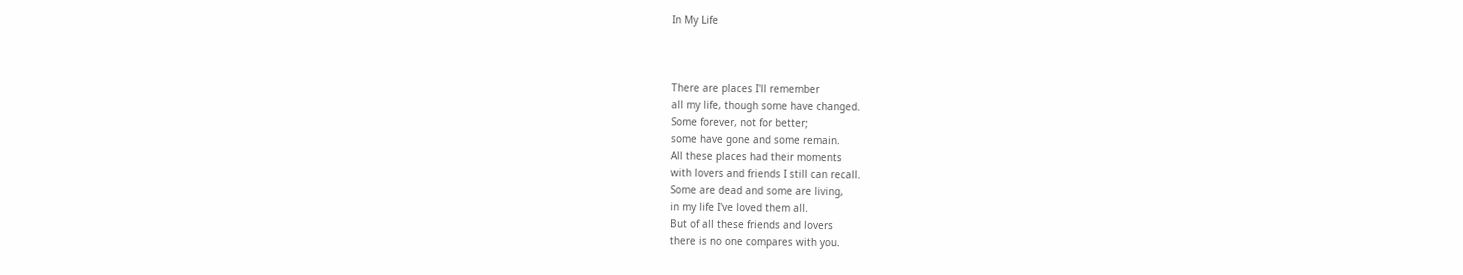In My Life



There are places I'll remember
all my life, though some have changed.
Some forever, not for better;
some have gone and some remain.
All these places had their moments
with lovers and friends I still can recall.
Some are dead and some are living,
in my life I've loved them all.
But of all these friends and lovers
there is no one compares with you.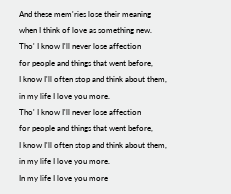And these mem'ries lose their meaning
when I think of love as something new.
Tho' I know I'll never lose affection
for people and things that went before,
I know I'll often stop and think about them,
in my life I love you more.
Tho' I know I'll never lose affection
for people and things that went before,
I know I'll often stop and think about them,
in my life I love you more.
In my life I love you more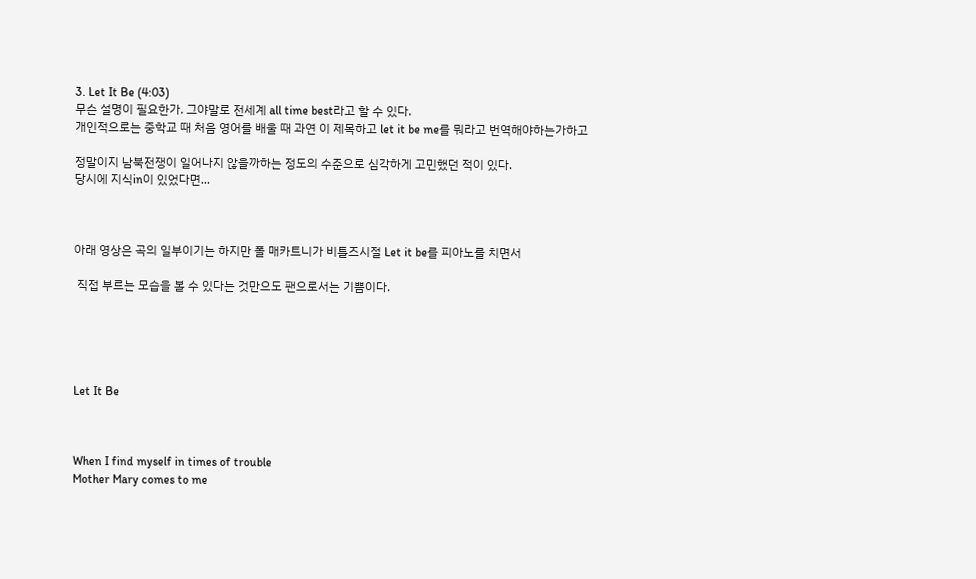3. Let It Be (4:03)
무슨 설명이 필요한가. 그야말로 전세계 all time best라고 할 수 있다.
개인적으로는 중학교 때 처음 영어를 배울 때 과연 이 제목하고 let it be me를 뭐라고 번역해야하는가하고

정말이지 남북전쟁이 일어나지 않을까하는 정도의 수준으로 심각하게 고민했던 적이 있다.
당시에 지식in이 있었다면...



아래 영상은 곡의 일부이기는 하지만 폴 매카트니가 비틀즈시절 Let it be를 피아노를 치면서

 직접 부르는 모습을 볼 수 있다는 것만으도 팬으로서는 기쁨이다.





Let It Be



When I find myself in times of trouble
Mother Mary comes to me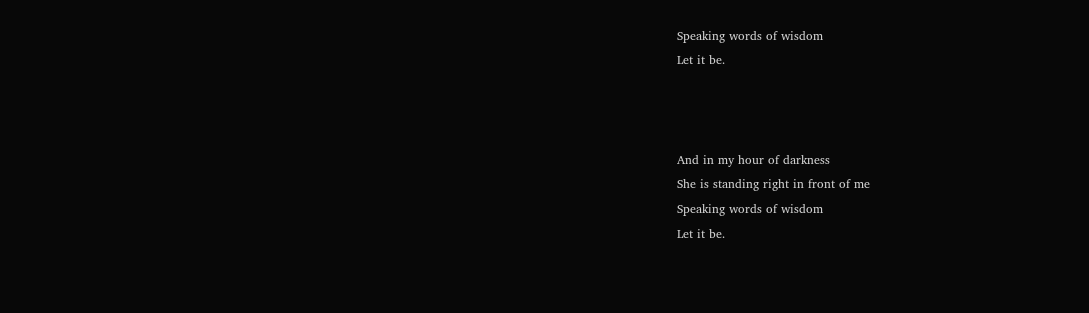Speaking words of wisdom
Let it be.



And in my hour of darkness
She is standing right in front of me
Speaking words of wisdom
Let it be.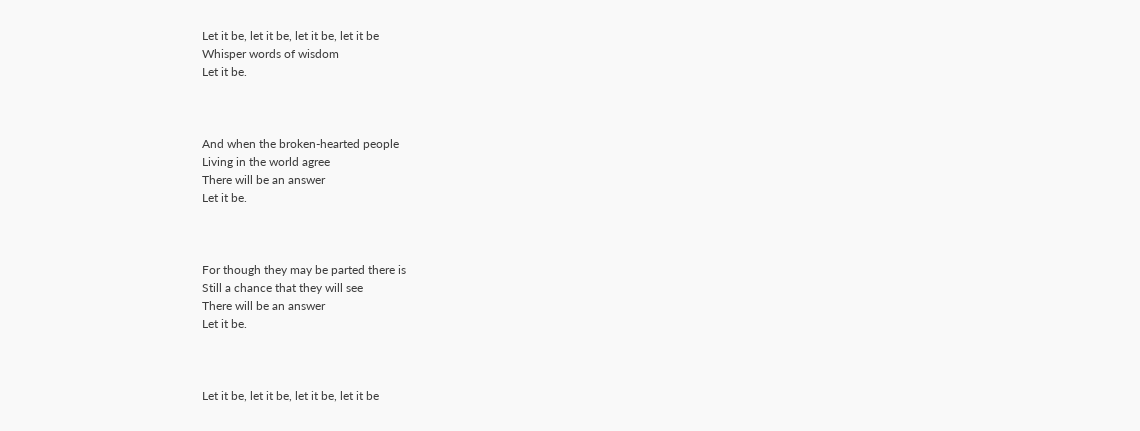Let it be, let it be, let it be, let it be
Whisper words of wisdom
Let it be.



And when the broken-hearted people
Living in the world agree
There will be an answer
Let it be.



For though they may be parted there is
Still a chance that they will see
There will be an answer
Let it be.



Let it be, let it be, let it be, let it be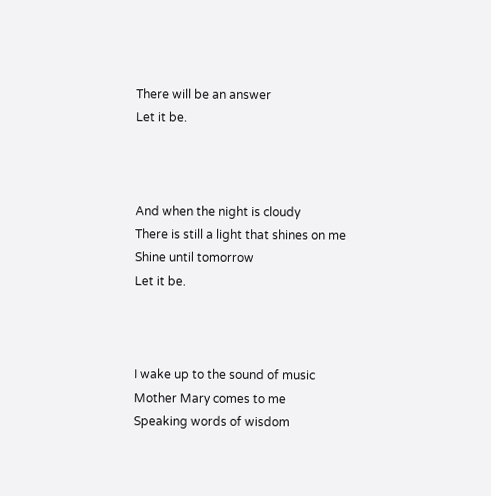There will be an answer
Let it be.



And when the night is cloudy
There is still a light that shines on me
Shine until tomorrow
Let it be.



I wake up to the sound of music
Mother Mary comes to me
Speaking words of wisdom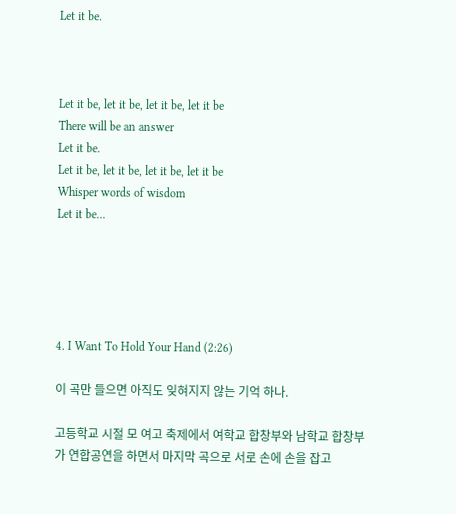Let it be.



Let it be, let it be, let it be, let it be
There will be an answer
Let it be.
Let it be, let it be, let it be, let it be
Whisper words of wisdom
Let it be...





4. I Want To Hold Your Hand (2:26)

이 곡만 들으면 아직도 잊혀지지 않는 기억 하나.

고등학교 시절 모 여고 축제에서 여학교 합창부와 남학교 합창부가 연합공연을 하면서 마지막 곡으로 서로 손에 손을 잡고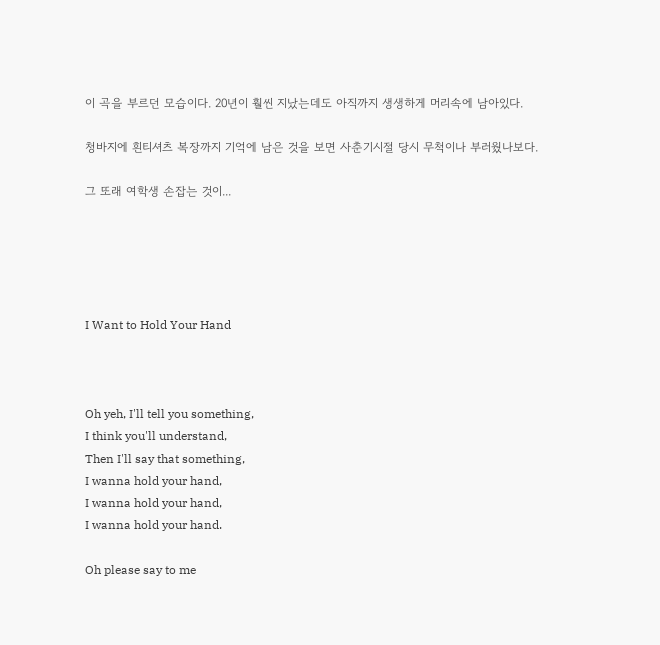이 곡을 부르던 모습이다. 20년이 훨씬 지났는데도 아직까지 생생하게 머리속에 남아있다.

청바지에 흰티셔츠 복장까지 기억에 남은 것을 보면 사춘기시절 당시 무척이나 부러웠나보다.

그 또래 여학생 손잡는 것이...





I Want to Hold Your Hand



Oh yeh, I'll tell you something,
I think you'll understand,
Then I'll say that something,
I wanna hold your hand,
I wanna hold your hand,
I wanna hold your hand.

Oh please say to me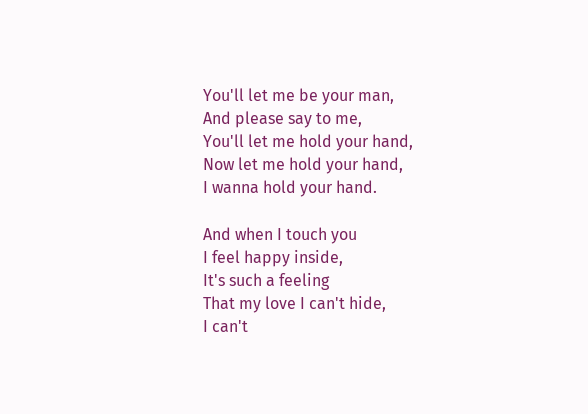You'll let me be your man,
And please say to me,
You'll let me hold your hand,
Now let me hold your hand,
I wanna hold your hand.

And when I touch you
I feel happy inside,
It's such a feeling
That my love I can't hide,
I can't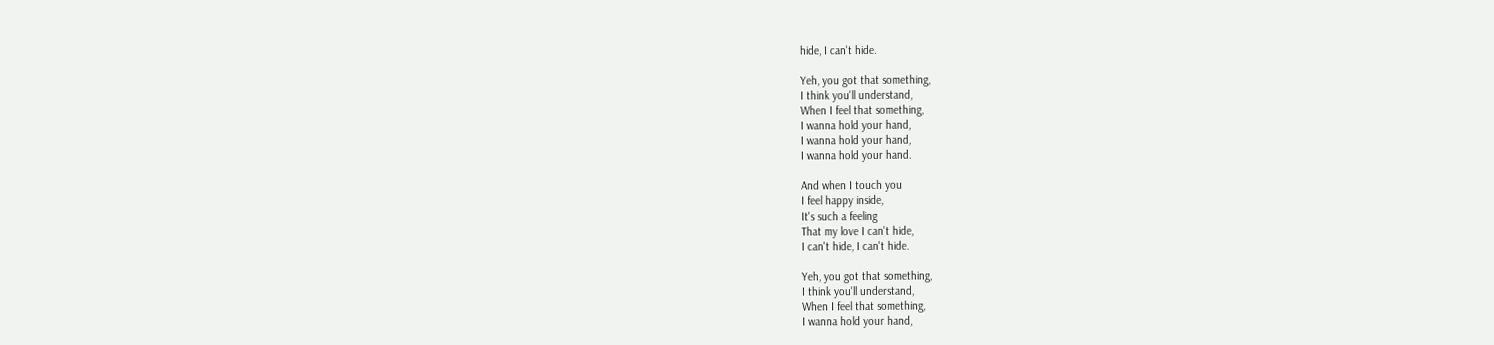hide, I can't hide.

Yeh, you got that something,
I think you'll understand,
When I feel that something,
I wanna hold your hand,
I wanna hold your hand,
I wanna hold your hand.

And when I touch you
I feel happy inside,
It's such a feeling
That my love I can't hide,
I can't hide, I can't hide.

Yeh, you got that something,
I think you'll understand,
When I feel that something,
I wanna hold your hand,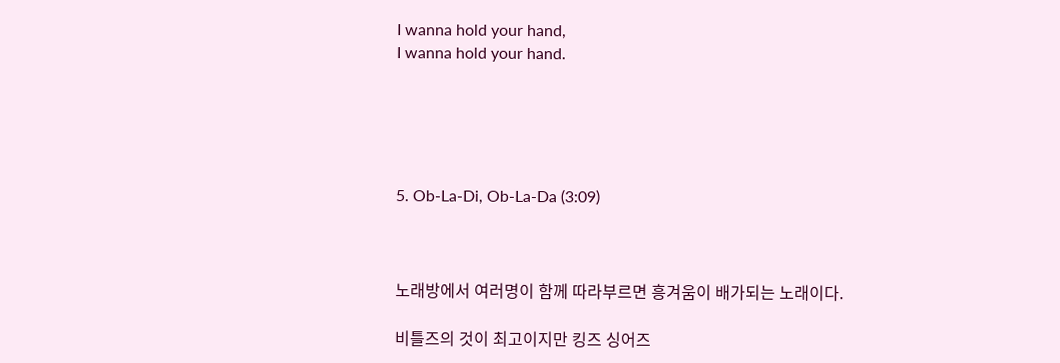I wanna hold your hand,
I wanna hold your hand.





5. Ob-La-Di, Ob-La-Da (3:09)



노래방에서 여러명이 함께 따라부르면 흥겨움이 배가되는 노래이다.

비틀즈의 것이 최고이지만 킹즈 싱어즈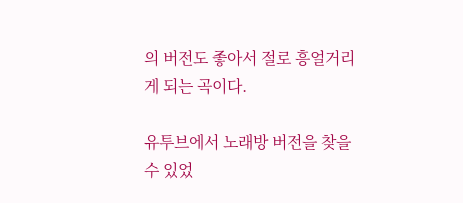의 버전도 좋아서 절로 흥얼거리게 되는 곡이다.

유투브에서 노래방 버전을 찾을 수 있었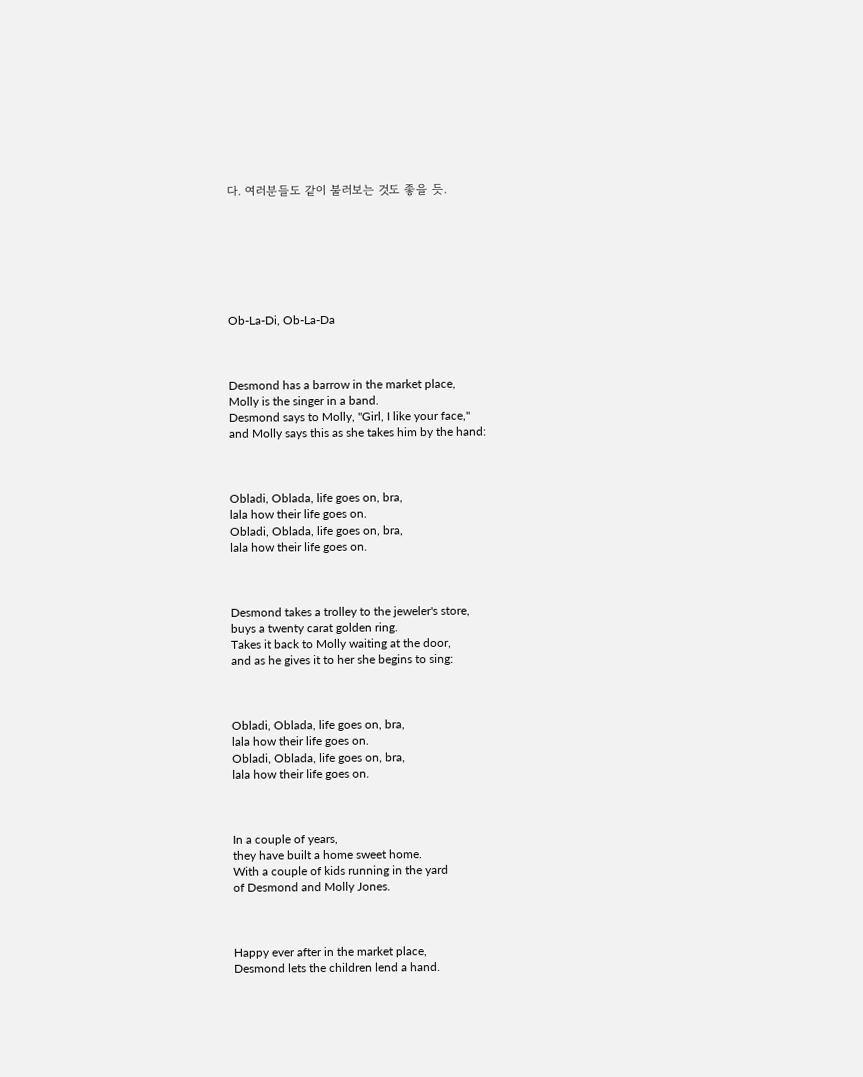다. 여러분들도 같이 불러보는 것도 좋을 듯.







Ob-La-Di, Ob-La-Da



Desmond has a barrow in the market place,
Molly is the singer in a band.
Desmond says to Molly, "Girl, I like your face,"
and Molly says this as she takes him by the hand:



Obladi, Oblada, life goes on, bra,
lala how their life goes on.
Obladi, Oblada, life goes on, bra,
lala how their life goes on.



Desmond takes a trolley to the jeweler's store,
buys a twenty carat golden ring.
Takes it back to Molly waiting at the door,
and as he gives it to her she begins to sing:



Obladi, Oblada, life goes on, bra,
lala how their life goes on.
Obladi, Oblada, life goes on, bra,
lala how their life goes on.



In a couple of years,
they have built a home sweet home.
With a couple of kids running in the yard
of Desmond and Molly Jones.



Happy ever after in the market place,
Desmond lets the children lend a hand.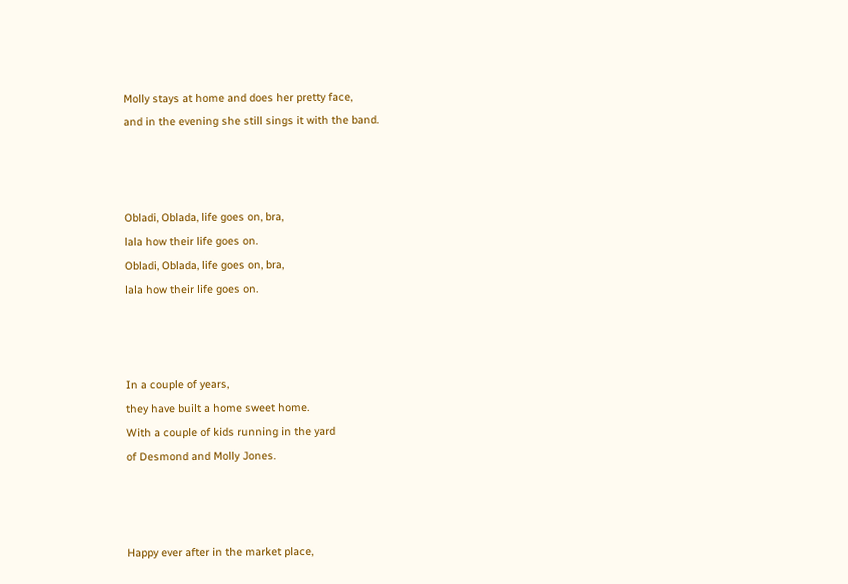Molly stays at home and does her pretty face,
and in the evening she still sings it with the band.



Obladi, Oblada, life goes on, bra,
lala how their life goes on.
Obladi, Oblada, life goes on, bra,
lala how their life goes on.



In a couple of years,
they have built a home sweet home.
With a couple of kids running in the yard
of Desmond and Molly Jones.



Happy ever after in the market place,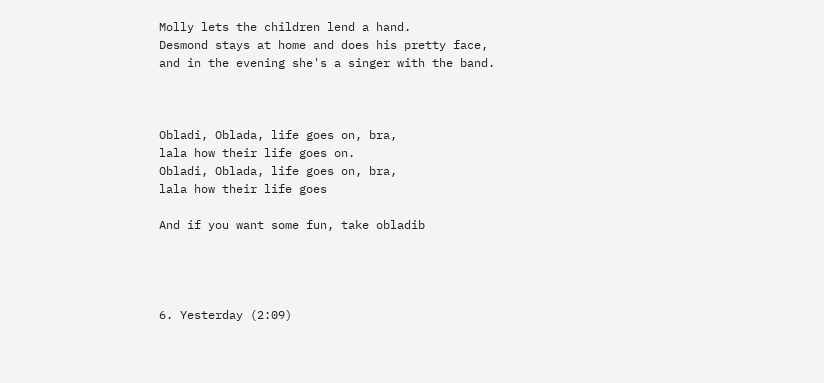Molly lets the children lend a hand.
Desmond stays at home and does his pretty face,
and in the evening she's a singer with the band.



Obladi, Oblada, life goes on, bra,
lala how their life goes on.
Obladi, Oblada, life goes on, bra,
lala how their life goes

And if you want some fun, take obladib




6. Yesterday (2:09)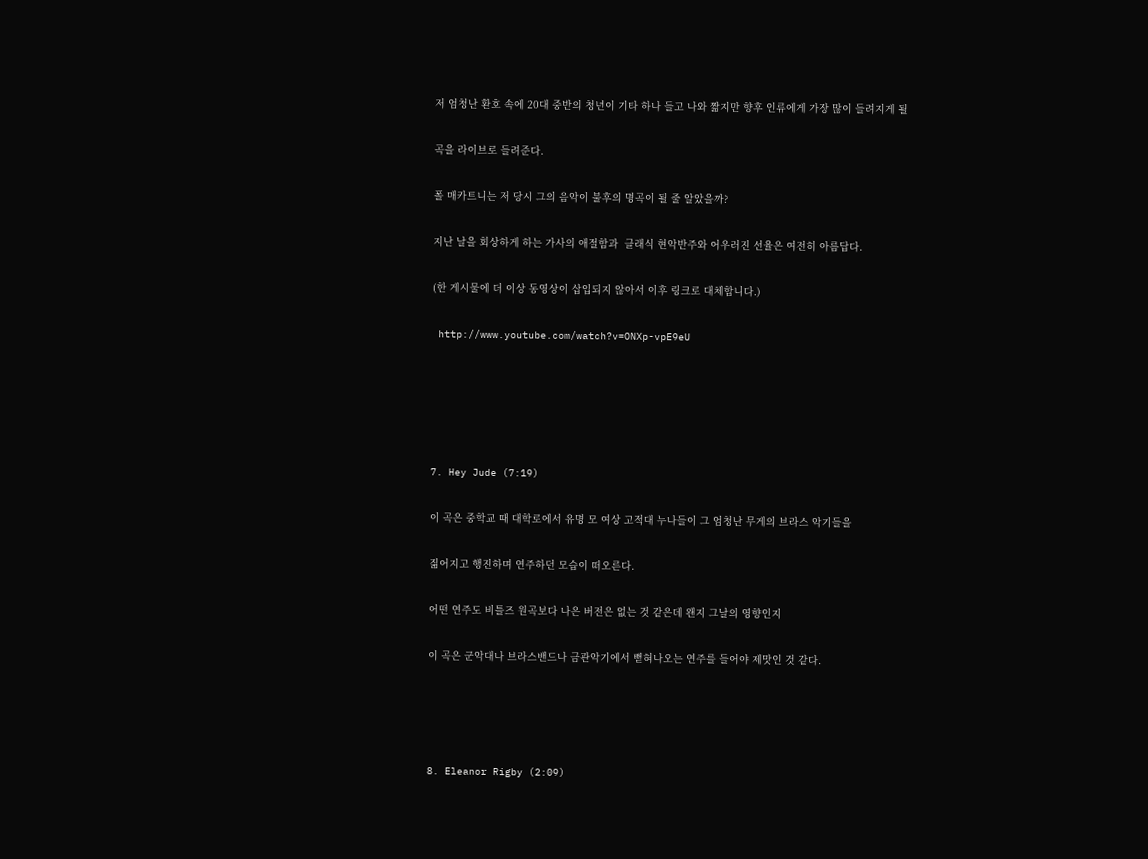저 엄청난 환호 속에 20대 중반의 청년이 기타 하나 들고 나와 짦지만 향후 인류에게 가장 많이 들려지게 될

곡을 라이브로 들려준다.

폴 매카트니는 저 당시 그의 음악이 불후의 명곡이 될 줄 알았을까?

지난 날을 회상하게 하는 가사의 애절함과  클래식 현악반주와 어우러진 선율은 여전히 아름답다.

(한 게시물에 더 이상 동영상이 삽입되지 않아서 이후 링크로 대체합니다.)

 http://www.youtube.com/watch?v=ONXp-vpE9eU





7. Hey Jude (7:19)

이 곡은 중학교 때 대학로에서 유명 모 여상 고적대 누나들이 그 엄청난 무게의 브라스 악기들을

짊어지고 행진하며 연주하던 모습이 떠오른다.

어떤 연주도 비틀즈 원곡보다 나은 버전은 없는 것 같은데 왠지 그날의 영향인지

이 곡은 군악대나 브라스밴드나 금관악기에서 뻗혀나오는 연주를 들어야 제맛인 것 같다.




8. Eleanor Rigby (2:09)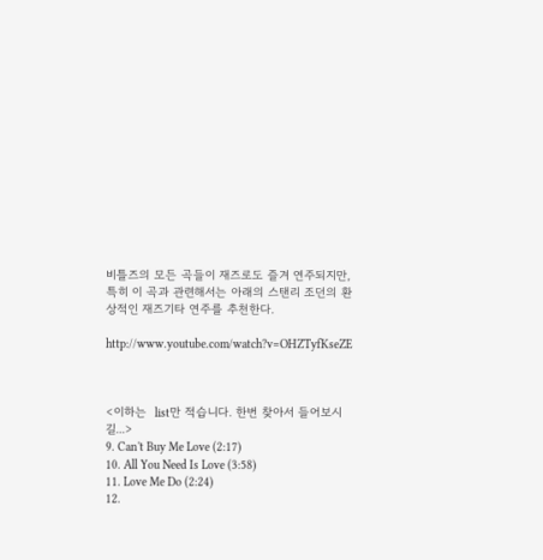비틀즈의 모든 곡들이 재즈로도 즐겨 연주되지만,  특히 이 곡과 관련해서는 아래의 스탠리 조던의 환상적인 재즈기타 연주를 추천한다.

http://www.youtube.com/watch?v=OHZTyfKseZE



<이하는  list만 적습니다. 한번 찾아서 들어보시길...>
9. Can't Buy Me Love (2:17)
10. All You Need Is Love (3:58)
11. Love Me Do (2:24)
12.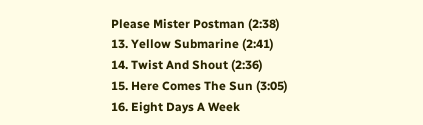Please Mister Postman (2:38)
13. Yellow Submarine (2:41)
14. Twist And Shout (2:36)
15. Here Comes The Sun (3:05)
16. Eight Days A Week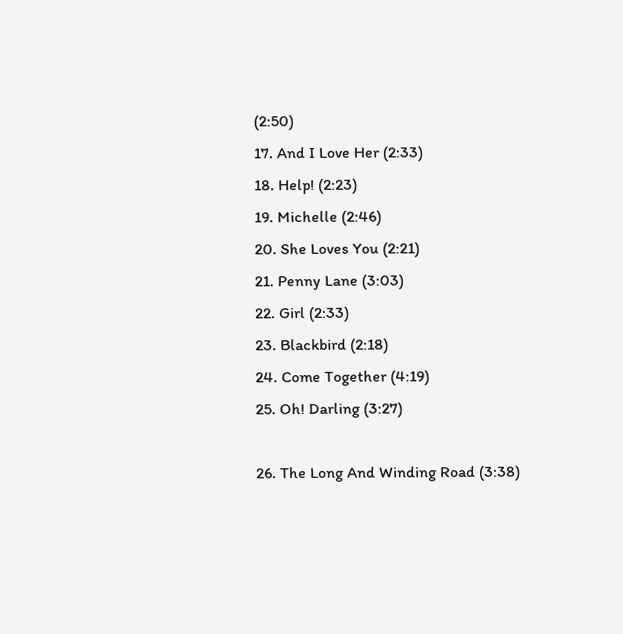(2:50)
17. And I Love Her (2:33)
18. Help! (2:23)
19. Michelle (2:46)
20. She Loves You (2:21)
21. Penny Lane (3:03)
22. Girl (2:33)
23. Blackbird (2:18)
24. Come Together (4:19)
25. Oh! Darling (3:27)

26. The Long And Winding Road (3:38)